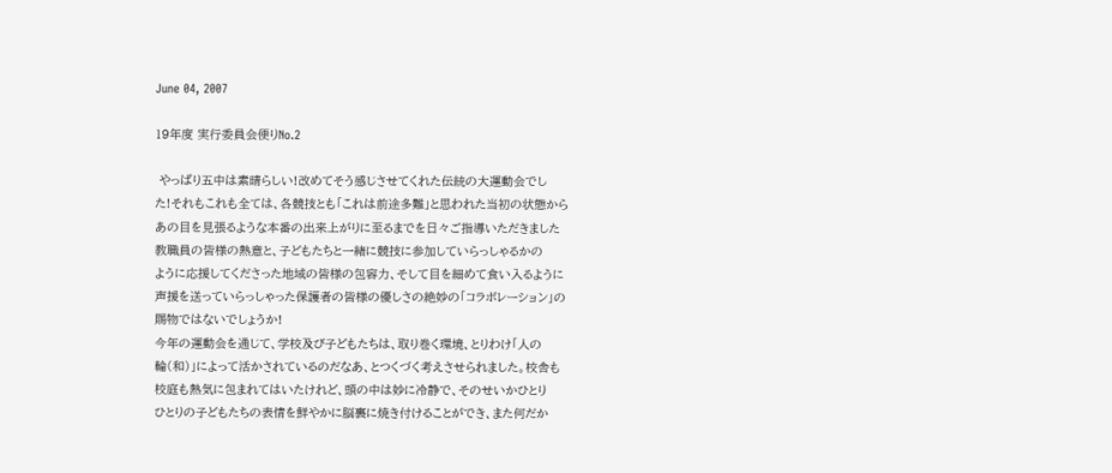June 04, 2007

19年度 実行委員会便りNo.2

 やっぱり五中は素晴らしい!改めてそう感じさせてくれた伝統の大運動会でし
た!それもこれも全ては、各競技とも「これは前途多難」と思われた当初の状態から
あの目を見張るような本番の出来上がりに至るまでを日々ご指導いただきました
教職員の皆様の熱意と、子どもたちと一緒に競技に参加していらっしゃるかの
ように応援してくださった地域の皆様の包容力、そして目を細めて食い入るように
声援を送っていらっしゃった保護者の皆様の優しさの絶妙の「コラボレーション」の
賜物ではないでしょうか!
今年の運動会を通じて、学校及び子どもたちは、取り巻く環境、とりわけ「人の
輪(和)」によって活かされているのだなあ、とつくづく考えさせられました。校舎も
校庭も熱気に包まれてはいたけれど、頭の中は妙に冷静で、そのせいかひとり
ひとりの子どもたちの表情を鮮やかに脳裏に焼き付けることができ、また何だか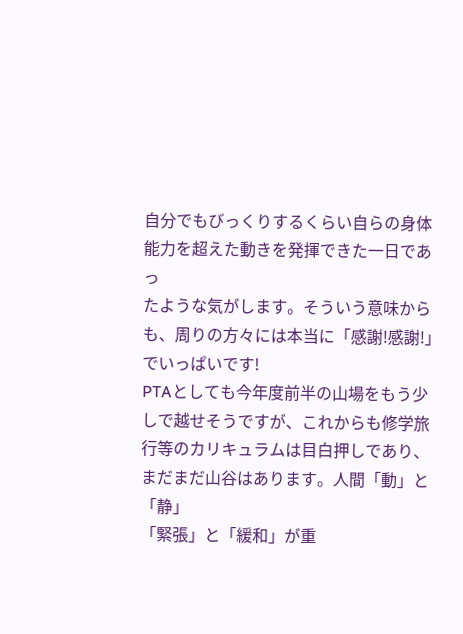自分でもびっくりするくらい自らの身体能力を超えた動きを発揮できた一日であっ
たような気がします。そういう意味からも、周りの方々には本当に「感謝!感謝!」
でいっぱいです!
PTAとしても今年度前半の山場をもう少しで越せそうですが、これからも修学旅
行等のカリキュラムは目白押しであり、まだまだ山谷はあります。人間「動」と「静」
「緊張」と「緩和」が重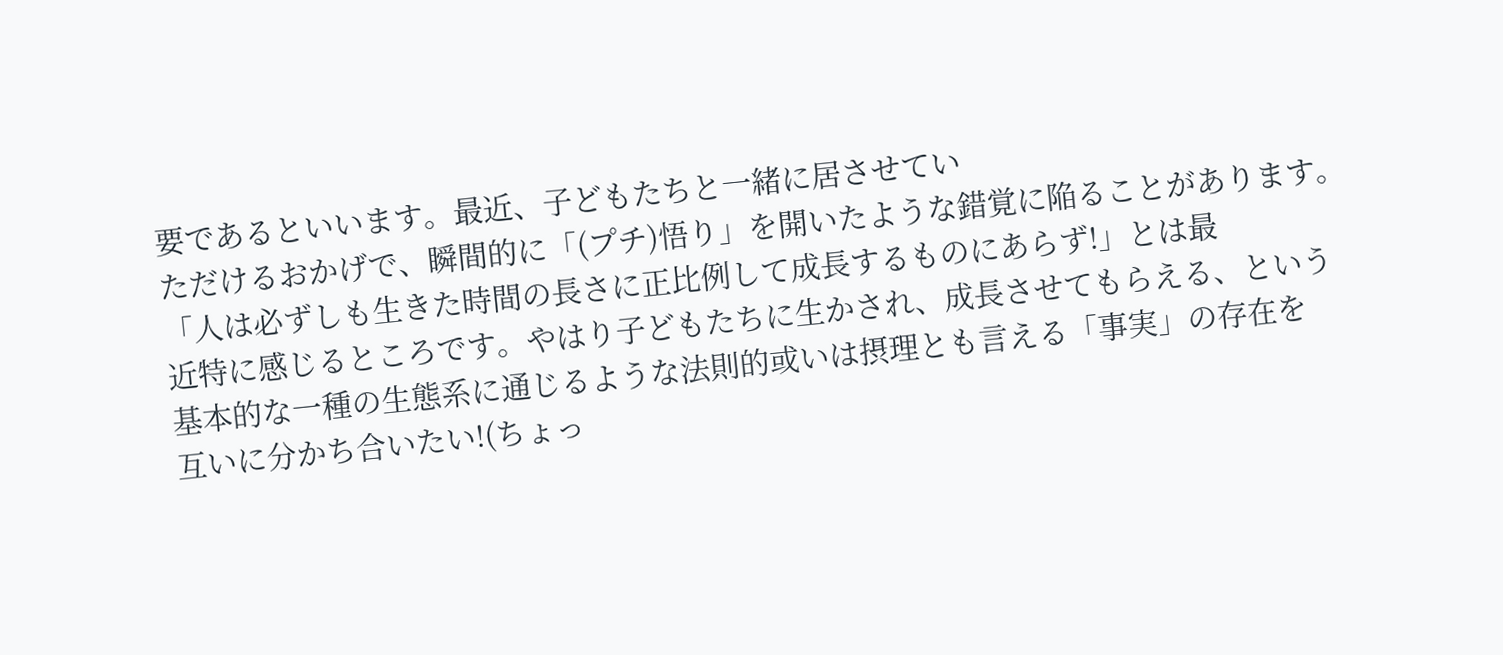要であるといいます。最近、子どもたちと一緒に居させてい
ただけるおかげで、瞬間的に「(プチ)悟り」を開いたような錯覚に陥ることがあります。
「人は必ずしも生きた時間の長さに正比例して成長するものにあらず!」とは最
近特に感じるところです。やはり子どもたちに生かされ、成長させてもらえる、という
基本的な一種の生態系に通じるような法則的或いは摂理とも言える「事実」の存在を
互いに分かち合いたい!(ちょっ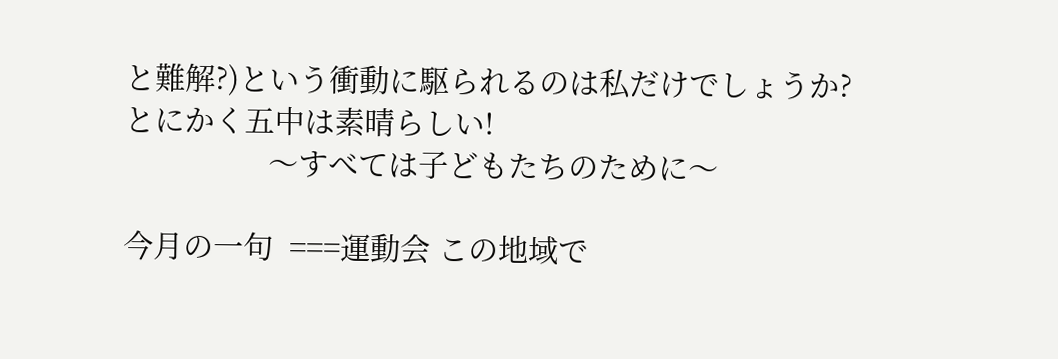と難解?)という衝動に駆られるのは私だけでしょうか?
とにかく五中は素晴らしい!
                  〜すべては子どもたちのために〜

今月の一句  ===運動会 この地域で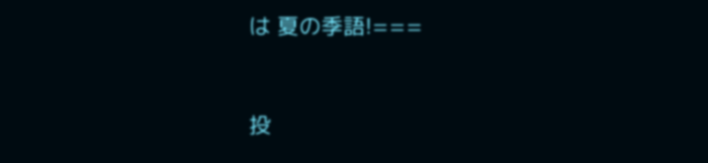は 夏の季語!===


投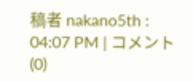稿者 nakano5th : 04:07 PM | コメント (0)